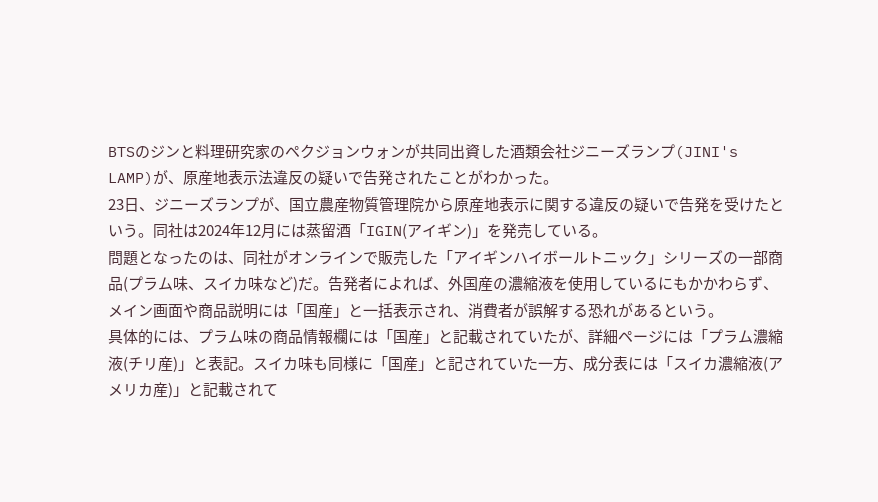BTSのジンと料理研究家のペクジョンウォンが共同出資した酒類会社ジニーズランプ(JINI's LAMP)が、原産地表示法違反の疑いで告発されたことがわかった。
23日、ジニーズランプが、国立農産物質管理院から原産地表示に関する違反の疑いで告発を受けたという。同社は2024年12月には蒸留酒「IGIN(アイギン)」を発売している。
問題となったのは、同社がオンラインで販売した「アイギンハイボールトニック」シリーズの一部商品(プラム味、スイカ味など)だ。告発者によれば、外国産の濃縮液を使用しているにもかかわらず、メイン画面や商品説明には「国産」と一括表示され、消費者が誤解する恐れがあるという。
具体的には、プラム味の商品情報欄には「国産」と記載されていたが、詳細ページには「プラム濃縮液(チリ産)」と表記。スイカ味も同様に「国産」と記されていた一方、成分表には「スイカ濃縮液(アメリカ産)」と記載されて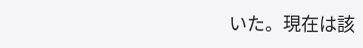いた。現在は該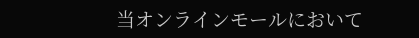当オンラインモールにおいて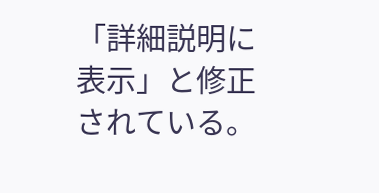「詳細説明に表示」と修正されている。